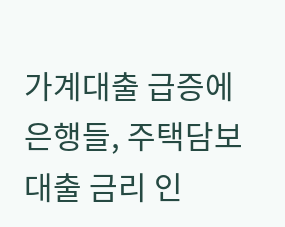가계대출 급증에 은행들, 주택담보대출 금리 인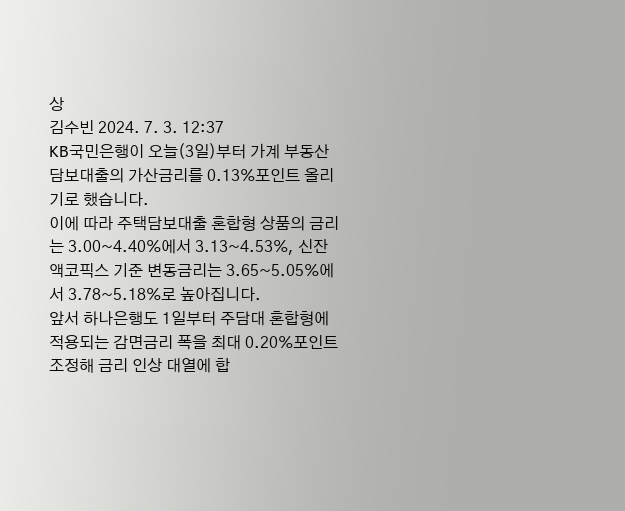상
김수빈 2024. 7. 3. 12:37
KB국민은행이 오늘(3일)부터 가계 부동산담보대출의 가산금리를 0.13%포인트 올리기로 했습니다.
이에 따라 주택담보대출 혼합형 상품의 금리는 3.00~4.40%에서 3.13~4.53%, 신잔액코픽스 기준 변동금리는 3.65~5.05%에서 3.78~5.18%로 높아집니다.
앞서 하나은행도 1일부터 주담대 혼합형에 적용되는 감면금리 폭을 최대 0.20%포인트 조정해 금리 인상 대열에 합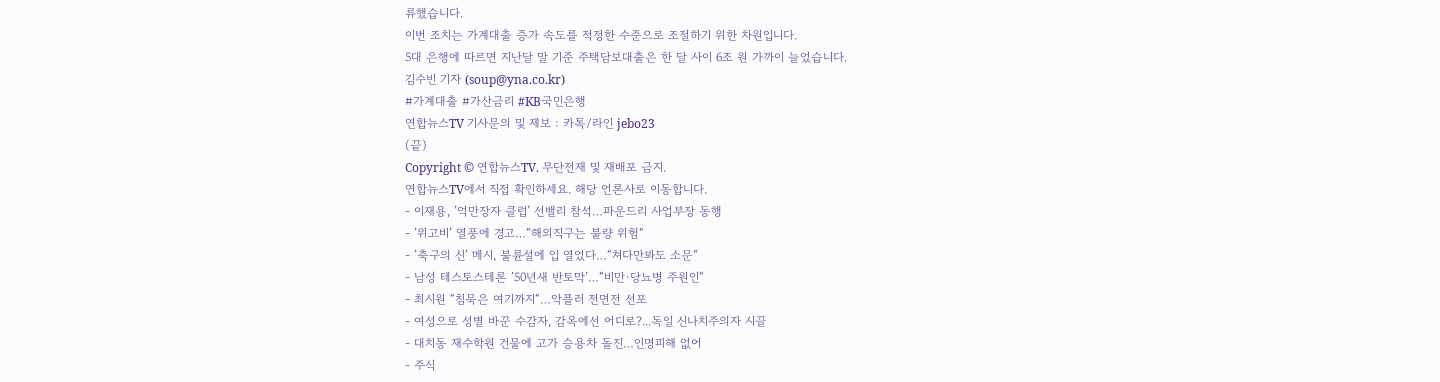류했습니다.
이번 조치는 가계대출 증가 속도를 적정한 수준으로 조절하기 위한 차원입니다.
5대 은행에 따르면 지난달 말 기준 주택담보대출은 한 달 사이 6조 원 가까이 늘었습니다.
김수빈 기자 (soup@yna.co.kr)
#가계대출 #가산금리 #KB국민은행
연합뉴스TV 기사문의 및 제보 : 카톡/라인 jebo23
(끝)
Copyright © 연합뉴스TV. 무단전재 및 재배포 금지.
연합뉴스TV에서 직접 확인하세요. 해당 언론사로 이동합니다.
- 이재용, ’억만장자 클럽’ 선밸리 참석…파운드리 사업부장 동행
- ’위고비’ 열풍에 경고…“해외직구는 불량 위험“
- ’축구의 신’ 메시, 불륜설에 입 열었다…“쳐다만봐도 소문“
- 남성 테스토스테론 ’50년새 반토막’…“비만·당뇨병 주원인“
- 최시원 “침묵은 여기까지“…악플러 전면전 선포
- 여성으로 성별 바꾼 수감자, 감옥에선 어디로?...독일 신나치주의자 시끌
- 대치동 재수학원 건물에 고가 승용차 돌진…인명피해 없어
- 주식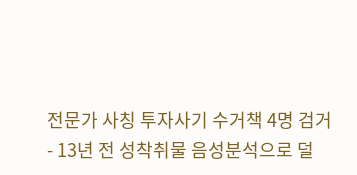전문가 사칭 투자사기 수거책 4명 검거
- 13년 전 성착취물 음성분석으로 덜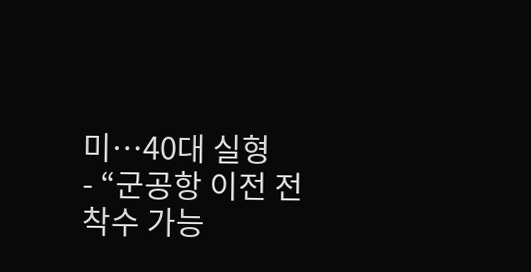미…40대 실형
- “군공항 이전 전 착수 가능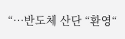“…반도체 산단 “환영“